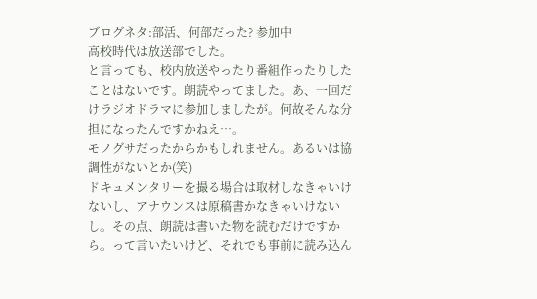ブログネタ:部活、何部だった? 参加中
高校時代は放送部でした。
と言っても、校内放送やったり番組作ったりしたことはないです。朗読やってました。あ、一回だけラジオドラマに参加しましたが。何故そんな分担になったんですかねえ…。
モノグサだったからかもしれません。あるいは協調性がないとか(笑)
ドキュメンタリーを撮る場合は取材しなきゃいけないし、アナウンスは原稿書かなきゃいけないし。その点、朗読は書いた物を読むだけですから。って言いたいけど、それでも事前に読み込ん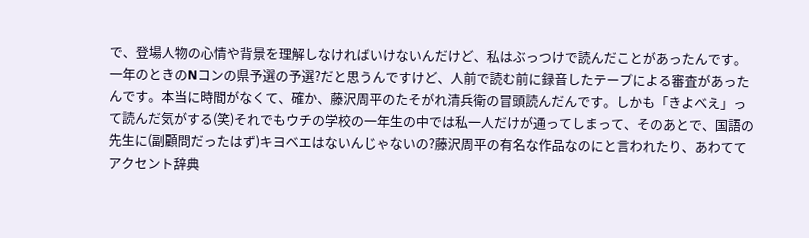で、登場人物の心情や背景を理解しなければいけないんだけど、私はぶっつけで読んだことがあったんです。
一年のときのNコンの県予選の予選?だと思うんですけど、人前で読む前に録音したテープによる審査があったんです。本当に時間がなくて、確か、藤沢周平のたそがれ清兵衛の冒頭読んだんです。しかも「きよべえ」って読んだ気がする(笑)それでもウチの学校の一年生の中では私一人だけが通ってしまって、そのあとで、国語の先生に(副顧問だったはず)キヨベエはないんじゃないの?藤沢周平の有名な作品なのにと言われたり、あわててアクセント辞典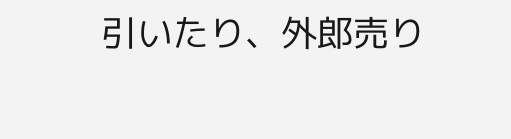引いたり、外郎売り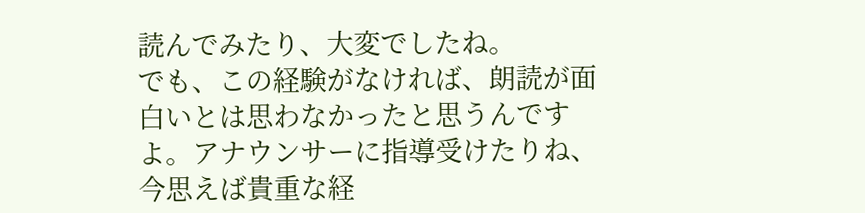読んでみたり、大変でしたね。
でも、この経験がなければ、朗読が面白いとは思わなかったと思うんですよ。アナウンサーに指導受けたりね、今思えば貴重な経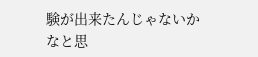験が出来たんじゃないかなと思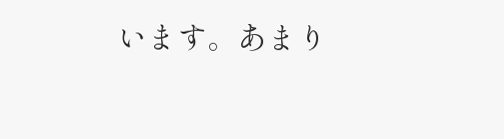います。あまり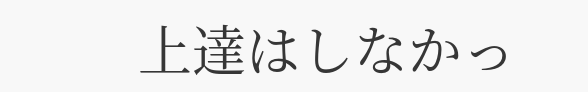上達はしなかっ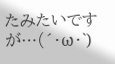たみたいですが…(´・ω・`)